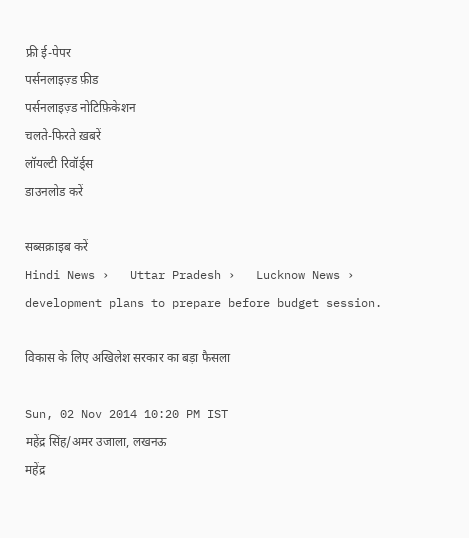फ्री ई-पेपर
पर्सनलाइज़्ड फ़ीड
पर्सनलाइज़्ड नोटिफ़िकेशन
चलते-फिरते ख़बरें
लॉयल्टी रिवॉर्ड्स
डाउनलोड करें

सब्सक्राइब करें
Hindi News ›   Uttar Pradesh ›   Lucknow News ›   development plans to prepare before budget session.

विकास के लिए अखिलेश सरकार का बड़ा फैसला

Sun, 02 Nov 2014 10:20 PM IST
महेंद्र सिंह/अमर उजाला, लखनऊ
महेंद्र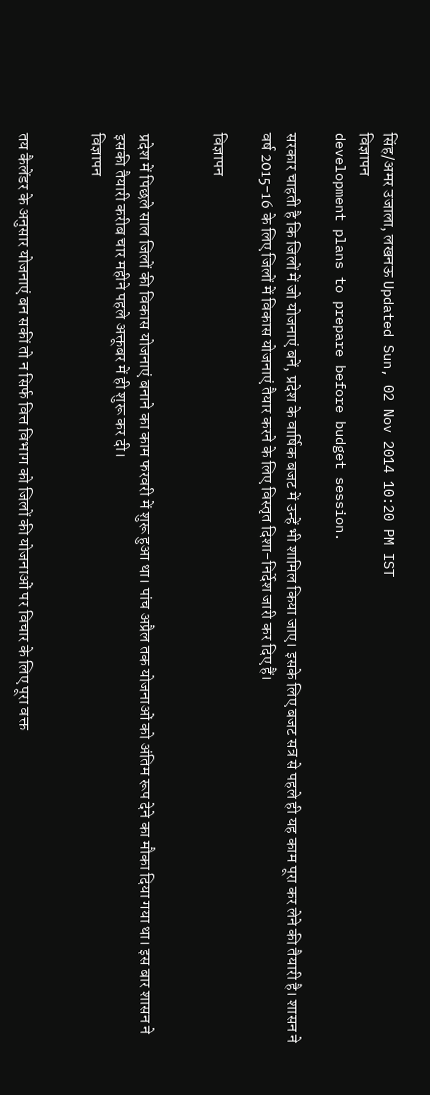सिंह/अमर उजाला, लखनऊ Updated Sun, 02 Nov 2014 10:20 PM IST
विज्ञापन
development plans to prepare before budget session.

सरकार चाहती है कि जिलों में जो योजनाएं बनें, प्रदेश के वार्षिक बजट में उन्हें भी शामिल किया जाए। इसके लिए बजट सत्र से पहले ही यह काम पूरा कर लेने की तैयारी है। शासन ने वर्ष 2015-16 के लिए जिलों में विकास योजनाएं तैयार करने के लिए विस्तृत दिशा-निर्देश जारी कर दिए हैं।

विज्ञापन


प्रदेश में पिछले साल जिलों की विकास योजनाएं बनाने का काम फरवरी में शुरू हुआ था। पांच अप्रैल तक योजनाओं को अंतिम रूप देने का मौका दिया गया था। इस बार शासन ने इसकी तैयारी करीब चार महीने पहले अक्तूबर में ही शुरू कर दी।
विज्ञापन


तय कैलेंडर के अनुसार योजनाएं बन सकीं तो न सिर्फ वित्त विभाग को जिलों की योजनाओं पर विचार के लिए पूरा वक्त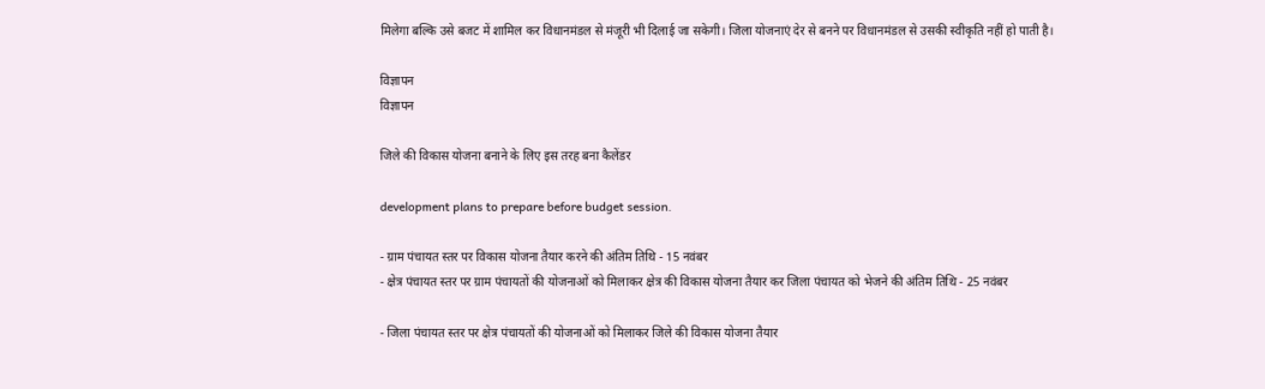मिलेगा बल्कि उसे बजट में शामिल कर विधानमंडल से मंजूरी भी दिलाई जा सकेगी। जिला योजनाएं देर से बनने पर विधानमंडल से उसकी स्वीकृति नहीं हो पाती है।

विज्ञापन
विज्ञापन

जिले की विकास योजना बनाने के लिए इस तरह बना कैलेंडर

development plans to prepare before budget session.

- ग्राम पंचायत स्तर पर विकास योजना तैयार करने की अंतिम तिथि - 15 नवंबर
- क्षेत्र पंचायत स्तर पर ग्राम पंचायतों की योजनाओं को मिलाकर क्षेत्र की विकास योजना तैयार कर जिला पंचायत को भेजने की अंतिम तिथि - 25 नवंबर

- जिला पंचायत स्तर पर क्षेत्र पंचायतों की योजनाओं को मिलाकर जिले की विकास योजना तैयार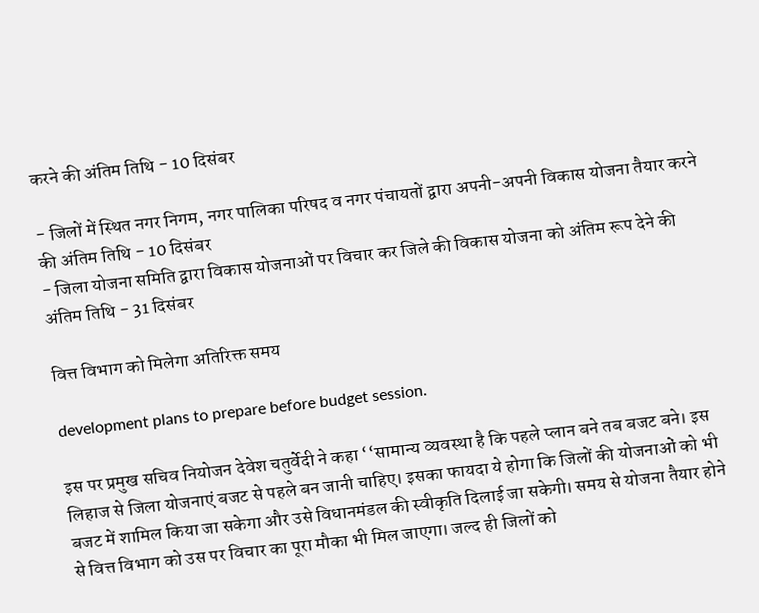करने की अंतिम तिथि - 10 दिसंबर

- जिलों में स्थित नगर निगम, नगर पालिका परिषद व नगर पंचायतों द्वारा अपनी-अपनी विकास योजना तैयार करने की अंतिम तिथि - 10 दिसंबर
- जिला योजना समिति द्वारा विकास योजनाओं पर विचार कर जिले की विकास योजना को अंतिम रूप देने की अंतिम तिथि - 31 दिसंबर

वित्त विभाग को मिलेगा अतिरिक्त समय

development plans to prepare before budget session.

इस पर प्रमुख सचिव नियोजन देवेश चतुर्वेदी ने कहा ‘‘सामान्य व्यवस्था है कि पहले प्लान बने तब बजट बने। इस लिहाज से जिला योजनाएं बजट से पहले बन जानी चाहिए। इसका फायदा ये होगा कि जिलों की योजनाओं को भी बजट में शामिल किया जा सकेगा और उसे विधानमंडल की स्वीकृति दिलाई जा सकेगी। समय से योजना तैयार होने से वित्त विभाग को उस पर विचार का पूरा मौका भी मिल जाएगा। जल्द ही जिलों को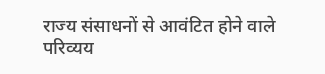राज्य संसाधनों से आवंटित होने वाले परिव्यय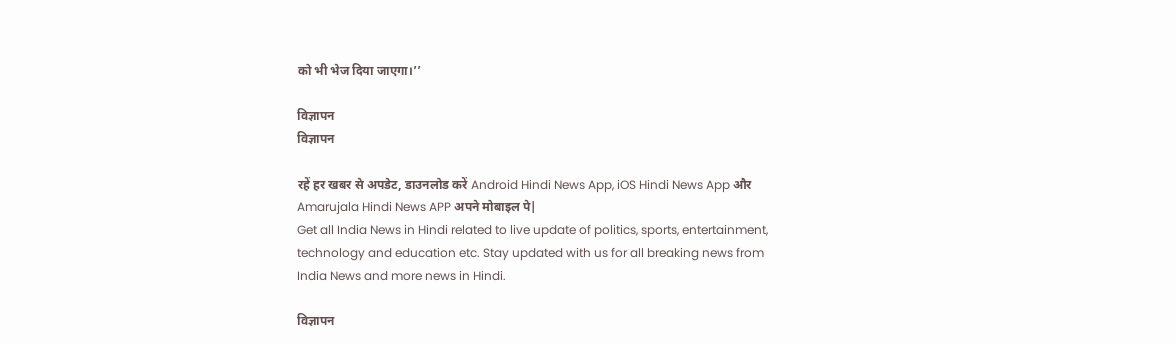को भी भेज दिया जाएगा।’’

विज्ञापन
विज्ञापन

रहें हर खबर से अपडेट, डाउनलोड करें Android Hindi News App, iOS Hindi News App और Amarujala Hindi News APP अपने मोबाइल पे|
Get all India News in Hindi related to live update of politics, sports, entertainment, technology and education etc. Stay updated with us for all breaking news from India News and more news in Hindi.

विज्ञापन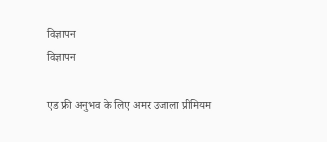विज्ञापन
विज्ञापन

एड फ्री अनुभव के लिए अमर उजाला प्रीमियम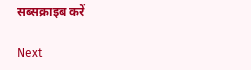सब्सक्राइब करें

Next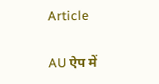Article

AU ऐप में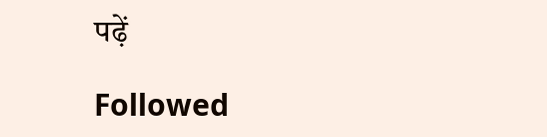पढ़ें

Followed